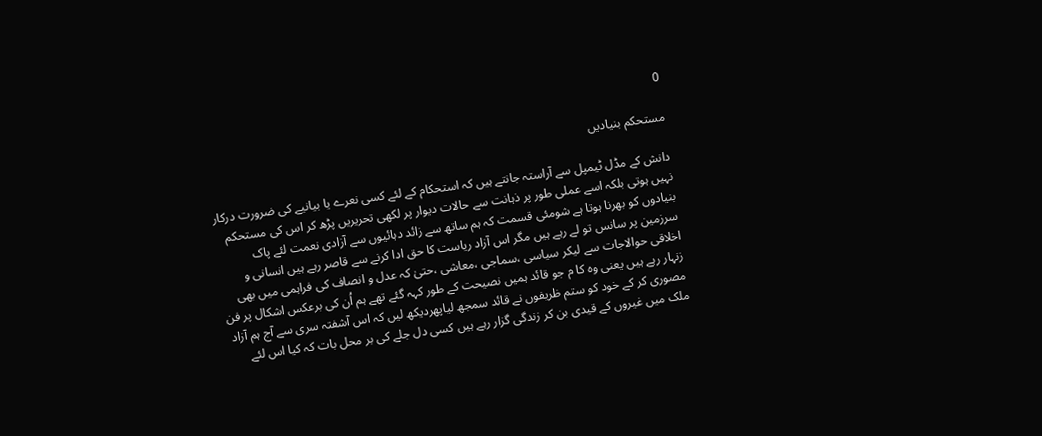0

مستحکم بنیادیں

دانش کے مڈل ٹیمپل سے آراستہ جانتے ہیں کہ استحکام کے لئے کسی نعرے یا بیانیے کی ضرورت درکار نہیں ہوتی بلکہ اسے عملی طور پر ذہانت سے حالات دیوار پر لکھی تحریریں پڑھ کر اس کی مستحکم بنیادوں کو بھرنا ہوتا ہے شومئی قسمت کہ ہم ساتھ سے زائد دہائیوں سے آزادی نعمت لئے پاک سرزمین پر سانس تو لے رہے ہیں مگر اس آزاد ریاست کا حق ادا کرنے سے قاصر رہے ہیں انسانی و اخلاقی حوالاجات سے لیکر سیاسی ،سماجی ،معاشی ،حتیٰ کہ عدل و انصاف کی فراہمی میں بھی زنہار رہے ہیں یعنی وہ کا م جو قائد ہمیں نصیحت کے طور کہہ گئے تھے ہم اُن کی برعکس اشکال پر فن مصوری کر کے خود کو ستم ظریفوں نے قائد سمجھ لیاپھردیکھ لیں کہ اس آشفتہ سری سے آج ہم آزاد ملک میں غیروں کے قیدی بن کر زندگی گزار رہے ہیں کسی دل جلے کی بر محل بات کہ کیا اس لئے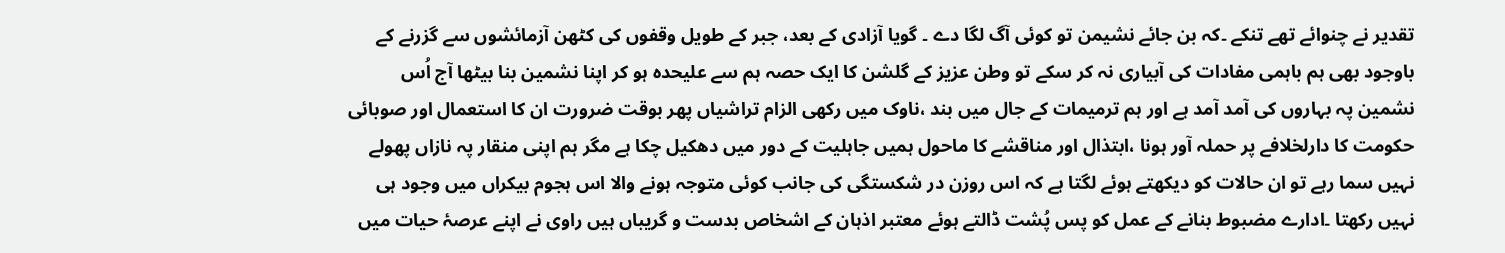تقدیر نے چنوائے تھے تنکے ۔کہ بن جائے نشیمن تو کوئی آگ لگا دے ۔ گویا آزادی کے بعد، جبر کے طویل وقفوں کی کٹھن آزمائشوں سے گزرنے کے باوجود بھی ہم باہمی مفادات کی آبیاری نہ کر سکے تو وطن عزیز کے گلشن کا ایک حصہ ہم سے علیحدہ ہو کر اپنا نشمین بنا بیٹھا آج اُس نشمین پہ بہاروں کی آمد آمد ہے اور ہم ترمیمات کے جال میں بند ،ناوک میں رکھی الزام تراشیاں پھر بوقت ضرورت ان کا استعمال اور صوبائی حکومت کا دارلخلافے پر حملہ آور ہونا ،ابتذال اور مناقشے کا ماحول ہمیں جاہلیت کے دور میں دھکیل چکا ہے مگر ہم اپنی منقار پہ نازاں پھولے نہیں سما رہے تو ان حالات کو دیکھتے ہوئے لگتا ہے کہ اس روزن در شکستگی کی جانب کوئی متوجہ ہونے والا اس ہجوم بیکراں میں وجود ہی نہیں رکھتا ۔ادارے مضبوط بنانے کے عمل کو پس پُشت ڈالتے ہوئے معتبر اذہان کے اشخاص بدست و گریباں ہیں راوی نے اپنے عرصۂ حیات میں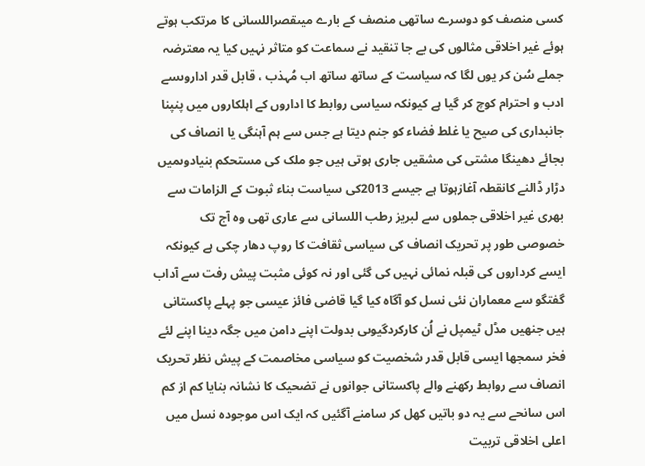کسی منصف کو دوسرے ساتھی منصف کے بارے میںقصراللسانی کا مرتکب ہوتے ہوئے غیر اخلاقی مثالوں کی بے جا تنقید نے سماعت کو متاثر نہیں کیا یہ معترضہ جملے سُن کر یوں لگا کہ سیاست کے ساتھ ساتھ اب مُہذب ، قابل قدر اداروںسے ادب و احترام کوچ کر گیا ہے کیونکہ سیاسی روابط کا اداروں کے اہلکاروں میں پنپنا جانبداری کی صیح یا غلط فضاء کو جنم دیتا ہے جس سے ہم آہنگی یا انصاف کی بجائے دھینگا مشتی کی مشقیں جاری ہوتی ہیں جو ملک کی مستحکم بنیادوںمیں دڑار ڈالنے کانقطہ آغازہوتا ہے جیسے 2013کی سیاست بناء ثبوت کے الزامات سے بھری غیر اخلاقی جملوں سے لبریز رطب اللسانی سے عاری تھی وہ آج تک خصوصی طور پر تحریک انصاف کی سیاسی ثقافت کا روپ دھار چکی ہے کیونکہ ایسے کرداروں کی قبلہ نمائی نہیں کی گئی اور نہ کوئی مثبت پیش رفت سے آداب گفتگو سے معماران نئی نسل کو آگاہ کیا گیا قاضی فائز عیسی جو پہلے پاکستانی ہیں جنھیں مڈل ٹیمپل نے اُن کارکردگیوںی بدولت اپنے دامن میں جگہ دینا اپنے لئے فخر سمجھا ایسی قابل قدر شخصیت کو سیاسی مخاصمت کے پیش نظر تحریک انصاف سے روابط رکھنے والے پاکستانی جوانوں نے تضحیک کا نشانہ بنایا کم از کم اس سانحے سے یہ دو باتیں کھل کر سامنے آگئیں کہ ایک اس موجودہ نسل میں اعلی اخلاقی تربیت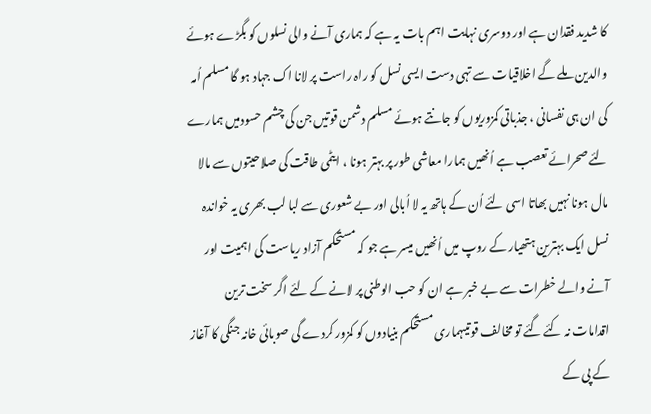کا شدید فقدان ہے اور دوسری نہایت اہم بات یہ ہے کہ ہماری آنے والی نسلوں کو بگڑے ہوئے والدین ملے گے اخلاقیات سے تہی دست ایسی نسل کو راہ راست پر لانا اک جہاد ہو گا مسلم اُمہ کی ان ہی نفسانی ، جذباتی کمزوریوں کو جانتے ہوئے مسلم دشمن قوتیں جن کی چشم حسودمیں ہمارے لئے صحرائے تعصب ہے اُنھیں ہمارا معاشی طور پر بہتر ہونا ، ایٹمی طاقت کی صلاحیتوں سے مالا مال ہونا نہیں بھاتا اسی لئے اُن کے ہاتھ یہ لا اُبالی اور بے شعوری سے لبا لب بھری یہ خواندہ نسل ایک بہترین ہتھیار کے روپ میں اُنھیں میسر ہے جو کہ مستحکم آزاد ریاست کی اہمیت اور آنے والے خطرات سے بے خبر ہے ان کو حب الوطنی پر لانے کے لئے اگر سخت ترین اقدامات نہ کئے گئے تو مخالف قوتیںہماری مستحکم بنیادوں کو کمزور کردے گی صوبائی خانہ جنگی کا آغاز کے پی کے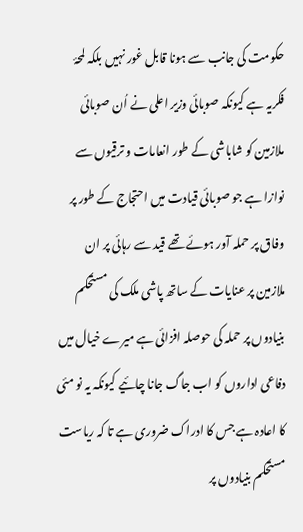حکومت کی جانب سے ہونا قابل غور نہیں بلکہ لمحۂ فکریہ ہے کیونکہ صوبائی وزیر اعلی نے اُن صوبائی ملازمین کو شاباشی کے طور انعامات و ترقیوں سے نوازا ہے جو صوبائی قیادت میں احتجاج کے طور پر وفاق پر حملہ آور ہوئے تھے قید سے رہائی پر ان ملازمین پر عنایات کے ساتھ پاشی ملک کی مستحکم بنیادوں پر حملہ کی حوصلہ افزائی ہے میرے خیال میں دفاعی اداروں کو اب جاگ جانا چائیے کیونکہ یہ نو مئی کا اعادہ ہے جس کا ادراک ضروری ہے تا کہ ریاست مستحکم بنیادوں پر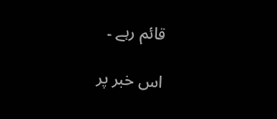قائم رہے ۔

اس خبر پر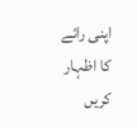اپنی رائے کا اظہار کریں